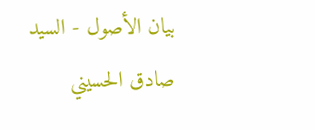بيان الأصول - السيد صادق الحسيني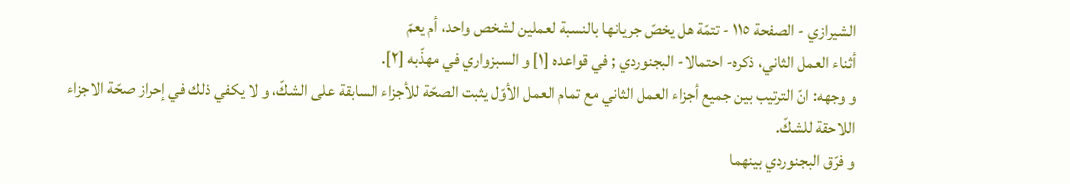الشيرازي - الصفحة ١١٥ - تتمّة هل يخصّ جريانها بالنسبة لعملين لشخص واحد، أم يعمّ
أثناء العمل الثاني، ذكره- احتمالا- البجنوردي ; في قواعده [١] و السبزواري في مهذّبه [٢].
و وجهه: انّ الترتيب بين جميع أجزاء العمل الثاني مع تمام العمل الأوّل يثبت الصحّة للأجزاء السابقة على الشكّ، و لا يكفي ذلك في إحراز صحّة الاجزاء اللاحقة للشكّ.
و فرّق البجنوردي بينهما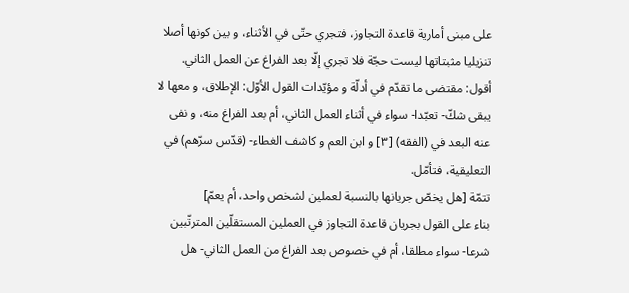على مبنى أمارية قاعدة التجاوز، فتجري حتّى في الأثناء، و بين كونها أصلا تنزيليا مثبتاتها ليست حجّة فلا تجري إلّا بعد الفراغ عن العمل الثاني.
أقول: مقتضى ما تقدّم في أدلّة و مؤيّدات القول الأوّل: الإطلاق، و معها لا يبقى شكّ- تعبّدا- سواء في أثناء العمل الثاني، أم بعد الفراغ منه، و نفى عنه البعد في (الفقه) [٣] و ابن العم و كاشف الغطاء- (قدّس سرّهم) في التعليقية، فتأمّل.
تتمّة [هل يخصّ جريانها بالنسبة لعملين لشخص واحد، أم يعمّ]
بناء على القول بجريان قاعدة التجاوز في العملين المستقلّين المترتّبين شرعا- سواء مطلقا، أم في خصوص بعد الفراغ من العمل الثاني- هل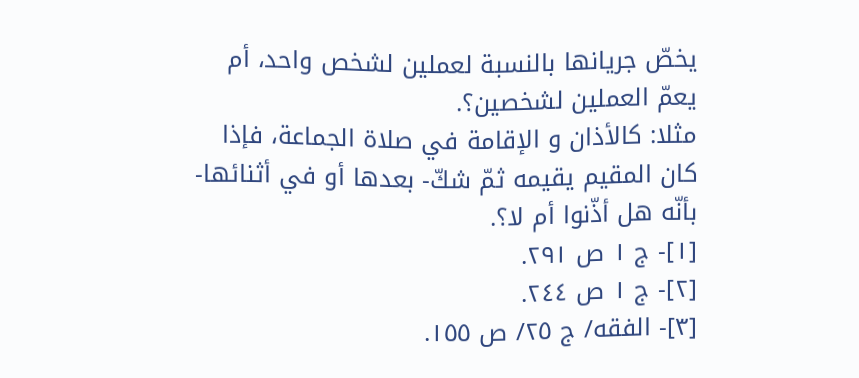يخصّ جريانها بالنسبة لعملين لشخص واحد، أم يعمّ العملين لشخصين؟.
مثلا: كالأذان و الإقامة في صلاة الجماعة، فإذا كان المقيم يقيمه ثمّ شكّ- بعدها أو في أثنائها- بأنّه هل أذّنوا أم لا؟.
[١]- ج ١ ص ٢٩١.
[٢]- ج ١ ص ٢٤٤.
[٣]- الفقه/ ج ٢٥/ ص ١٥٥.